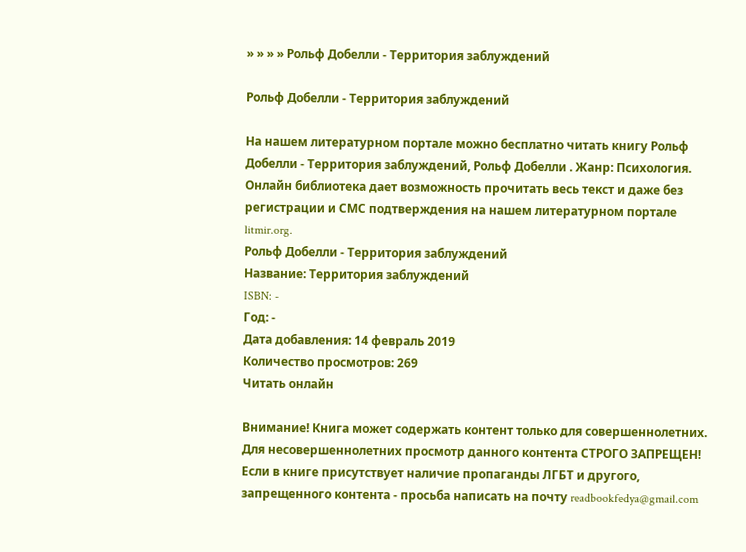» » » » Рольф Добелли - Территория заблуждений

Рольф Добелли - Территория заблуждений

На нашем литературном портале можно бесплатно читать книгу Рольф Добелли - Территория заблуждений, Рольф Добелли . Жанр: Психология. Онлайн библиотека дает возможность прочитать весь текст и даже без регистрации и СМС подтверждения на нашем литературном портале litmir.org.
Рольф Добелли - Территория заблуждений
Название: Территория заблуждений
ISBN: -
Год: -
Дата добавления: 14 февраль 2019
Количество просмотров: 269
Читать онлайн

Внимание! Книга может содержать контент только для совершеннолетних. Для несовершеннолетних просмотр данного контента СТРОГО ЗАПРЕЩЕН! Если в книге присутствует наличие пропаганды ЛГБТ и другого, запрещенного контента - просьба написать на почту readbookfedya@gmail.com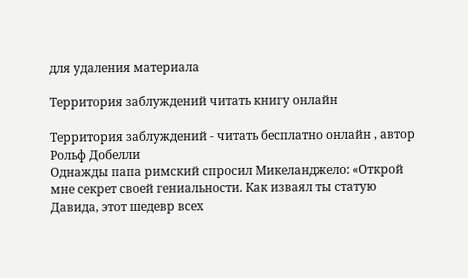для удаления материала

Территория заблуждений читать книгу онлайн

Территория заблуждений - читать бесплатно онлайн , автор Рольф Добелли
Однажды папа римский спросил Микеланджело: «Открой мне секрет своей гениальности. Как изваял ты статую Давида, этот шедевр всех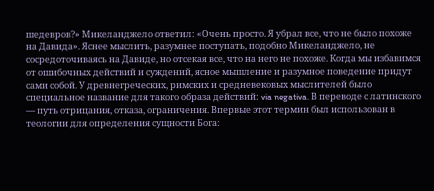шедевров?» Микеланджело ответил: «Очень просто. Я убрал все, что не было похоже на Давида». Яснее мыслить, разумнее поступать, подобно Микеланджело, не сосредоточиваясь на Давиде, но отсекая все, что на него не похоже. Когда мы избавимся от ошибочных действий и суждений, ясное мышление и разумное поведение придут сами собой. У древнегреческих, римских и средневековых мыслителей было специальное название для такого образа действий: via negativa. В переводе с латинского — путь отрицания, отказа, ограничения. Впервые этот термин был использован в теологии для определения сущности Бога: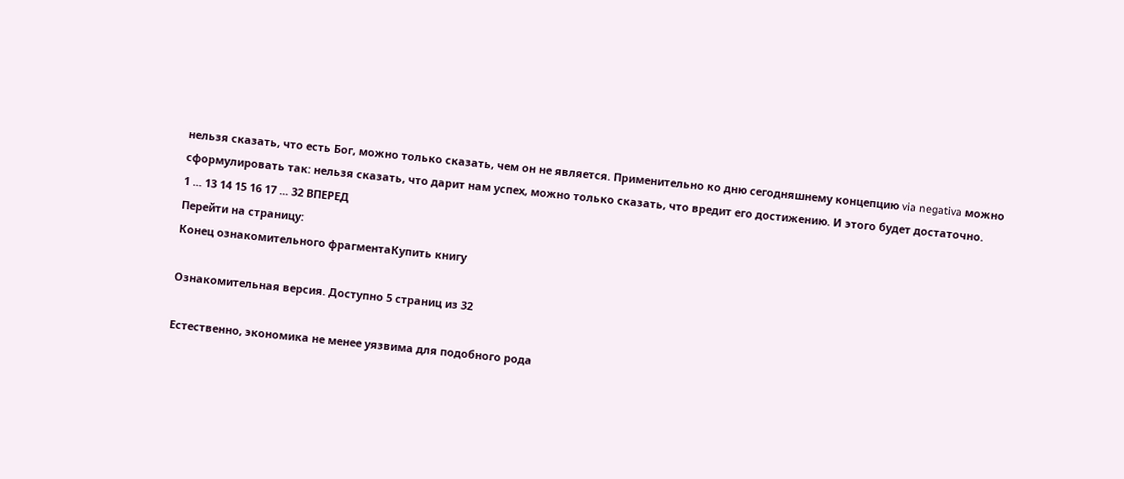нельзя сказать, что есть Бог, можно только сказать, чем он не является. Применительно ко дню сегодняшнему концепцию via negativa можно сформулировать так: нельзя сказать, что дарит нам успех, можно только сказать, что вредит его достижению. И этого будет достаточно.
1 ... 13 14 15 16 17 ... 32 ВПЕРЕД
Перейти на страницу:
Конец ознакомительного фрагментаКупить книгу

Ознакомительная версия. Доступно 5 страниц из 32

Естественно, экономика не менее уязвима для подобного рода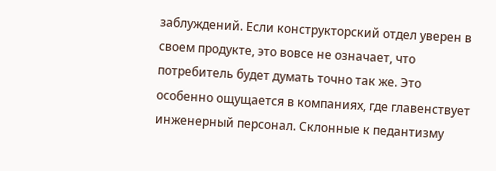заблуждений. Если конструкторский отдел уверен в своем продукте, это вовсе не означает, что потребитель будет думать точно так же. Это особенно ощущается в компаниях, где главенствует инженерный персонал. Склонные к педантизму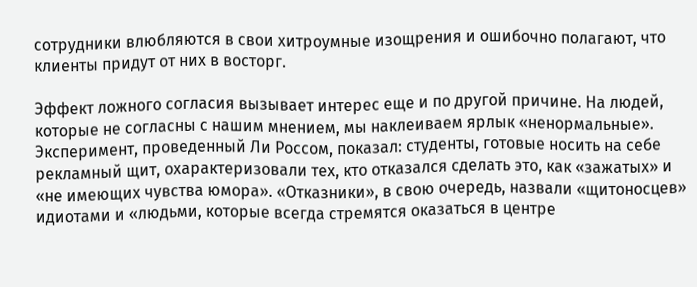сотрудники влюбляются в свои хитроумные изощрения и ошибочно полагают, что клиенты придут от них в восторг.

Эффект ложного согласия вызывает интерес еще и по другой причине. На людей, которые не согласны с нашим мнением, мы наклеиваем ярлык «ненормальные». Эксперимент, проведенный Ли Россом, показал: студенты, готовые носить на себе рекламный щит, охарактеризовали тех, кто отказался сделать это, как «зажатых» и «не имеющих чувства юмора». «Отказники», в свою очередь, назвали «щитоносцев» идиотами и «людьми, которые всегда стремятся оказаться в центре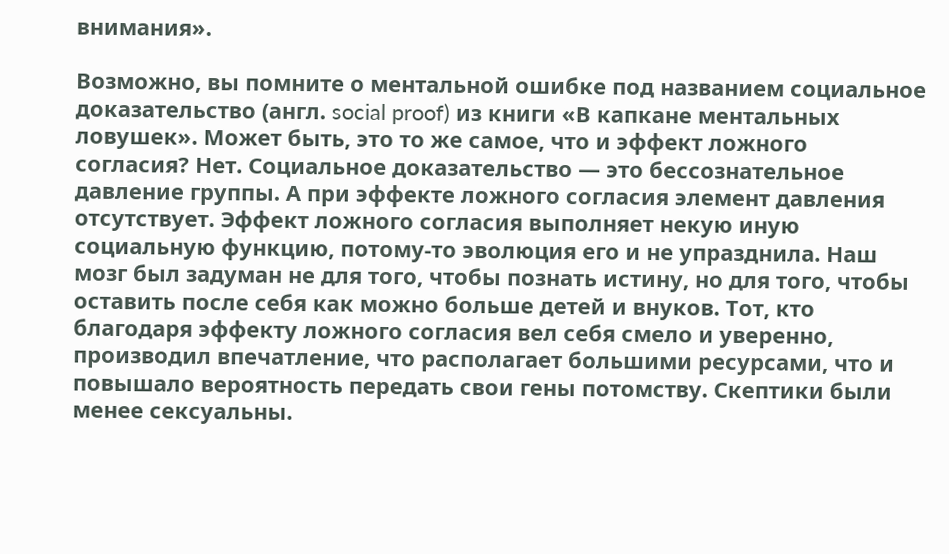внимания».

Возможно, вы помните о ментальной ошибке под названием социальное доказательство (англ. social proof) из книги «В капкане ментальных ловушек». Может быть, это то же самое, что и эффект ложного согласия? Нет. Социальное доказательство — это бессознательное давление группы. А при эффекте ложного согласия элемент давления отсутствует. Эффект ложного согласия выполняет некую иную социальную функцию, потому-то эволюция его и не упразднила. Наш мозг был задуман не для того, чтобы познать истину, но для того, чтобы оставить после себя как можно больше детей и внуков. Тот, кто благодаря эффекту ложного согласия вел себя смело и уверенно, производил впечатление, что располагает большими ресурсами, что и повышало вероятность передать свои гены потомству. Скептики были менее сексуальны.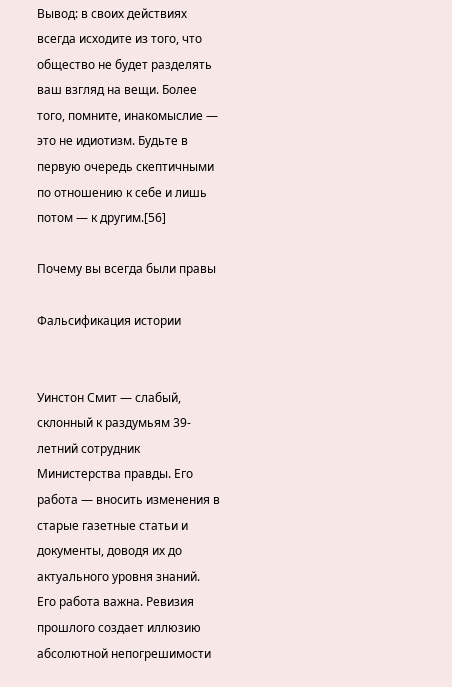Вывод: в своих действиях всегда исходите из того, что общество не будет разделять ваш взгляд на вещи. Более того, помните, инакомыслие — это не идиотизм. Будьте в первую очередь скептичными по отношению к себе и лишь потом — к другим.[56]

Почему вы всегда были правы

Фальсификация истории


Уинстон Смит — слабый, склонный к раздумьям 39-летний сотрудник Министерства правды. Его работа — вносить изменения в старые газетные статьи и документы, доводя их до актуального уровня знаний. Его работа важна. Ревизия прошлого создает иллюзию абсолютной непогрешимости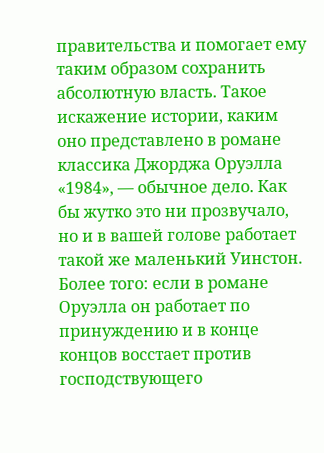правительства и помогает ему таким образом сохранить абсолютную власть. Такое искажение истории, каким оно представлено в романе классика Джорджа Оруэлла «1984», — обычное дело. Как бы жутко это ни прозвучало, но и в вашей голове работает такой же маленький Уинстон. Более того: если в романе Оруэлла он работает по принуждению и в конце концов восстает против господствующего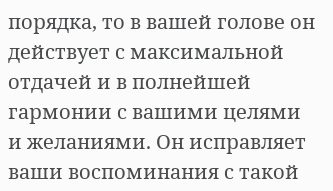порядка, то в вашей голове он действует с максимальной отдачей и в полнейшей гармонии с вашими целями и желаниями. Он исправляет ваши воспоминания с такой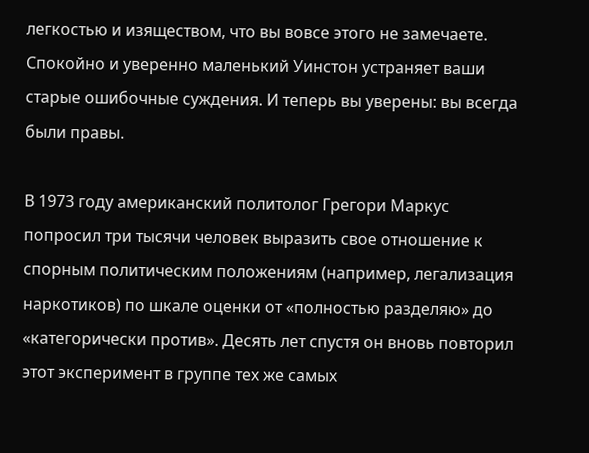легкостью и изяществом, что вы вовсе этого не замечаете. Спокойно и уверенно маленький Уинстон устраняет ваши старые ошибочные суждения. И теперь вы уверены: вы всегда были правы.

В 1973 году американский политолог Грегори Маркус попросил три тысячи человек выразить свое отношение к спорным политическим положениям (например, легализация наркотиков) по шкале оценки от «полностью разделяю» до «категорически против». Десять лет спустя он вновь повторил этот эксперимент в группе тех же самых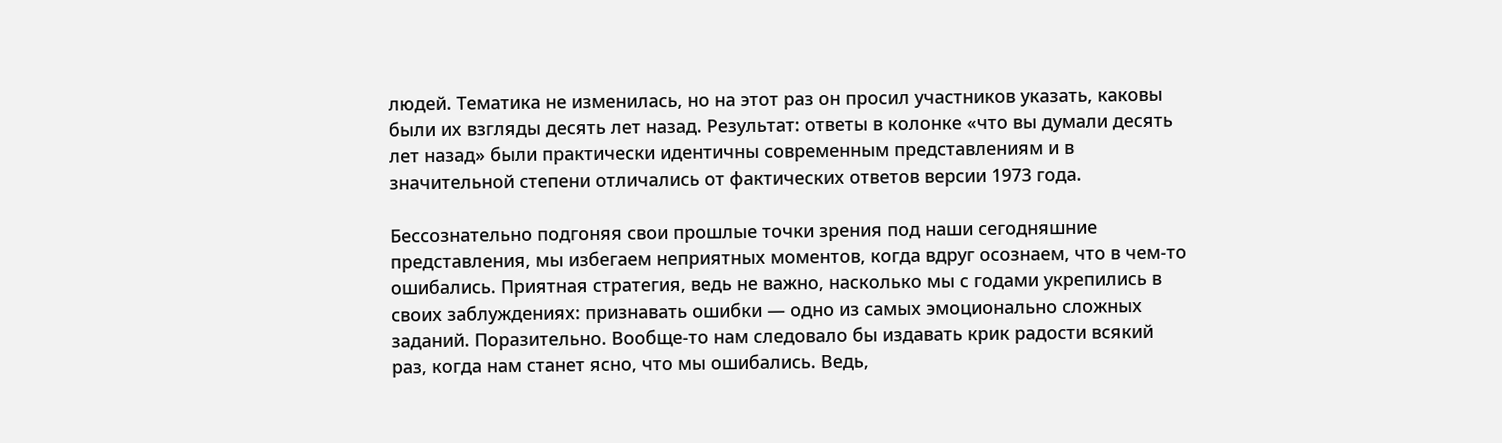людей. Тематика не изменилась, но на этот раз он просил участников указать, каковы были их взгляды десять лет назад. Результат: ответы в колонке «что вы думали десять лет назад» были практически идентичны современным представлениям и в значительной степени отличались от фактических ответов версии 1973 года.

Бессознательно подгоняя свои прошлые точки зрения под наши сегодняшние представления, мы избегаем неприятных моментов, когда вдруг осознаем, что в чем-то ошибались. Приятная стратегия, ведь не важно, насколько мы с годами укрепились в своих заблуждениях: признавать ошибки — одно из самых эмоционально сложных заданий. Поразительно. Вообще-то нам следовало бы издавать крик радости всякий раз, когда нам станет ясно, что мы ошибались. Ведь,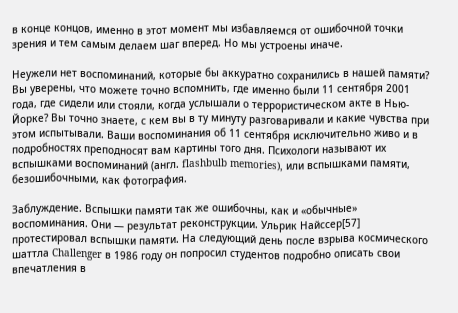в конце концов, именно в этот момент мы избавляемся от ошибочной точки зрения и тем самым делаем шаг вперед. Но мы устроены иначе.

Неужели нет воспоминаний, которые бы аккуратно сохранились в нашей памяти? Вы уверены, что можете точно вспомнить, где именно были 11 сентября 2001 года, где сидели или стояли, когда услышали о террористическом акте в Нью-Йорке? Вы точно знаете, с кем вы в ту минуту разговаривали и какие чувства при этом испытывали. Ваши воспоминания об 11 сентября исключительно живо и в подробностях преподносят вам картины того дня. Психологи называют их вспышками воспоминаний (англ. flashbulb memories), или вспышками памяти, безошибочными, как фотография.

Заблуждение. Вспышки памяти так же ошибочны, как и «обычные» воспоминания. Они — результат реконструкции. Ульрик Найссер[57] протестировал вспышки памяти. На следующий день после взрыва космического шаттла Challenger в 1986 году он попросил студентов подробно описать свои впечатления в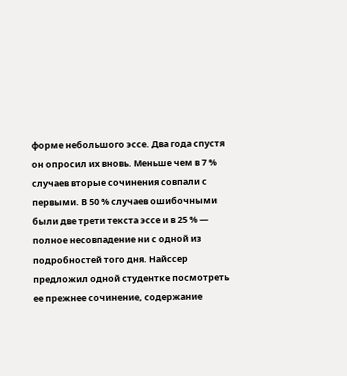форме небольшого эссе. Два года спустя он опросил их вновь. Меньше чем в 7 % случаев вторые сочинения совпали с первыми. В 50 % случаев ошибочными были две трети текста эссе и в 25 % — полное несовпадение ни с одной из подробностей того дня. Найссер предложил одной студентке посмотреть ее прежнее сочинение, содержание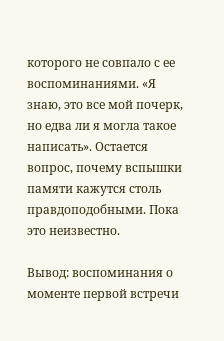которого не совпало с ее воспоминаниями. «Я знаю, это все мой почерк, но едва ли я могла такое написать». Остается вопрос, почему вспышки памяти кажутся столь правдоподобными. Пока это неизвестно.

Вывод: воспоминания о моменте первой встречи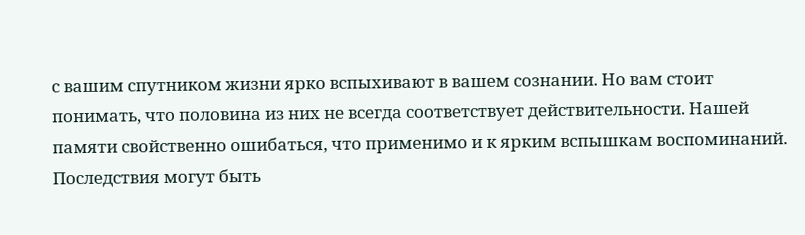с вашим спутником жизни ярко вспыхивают в вашем сознании. Но вам стоит понимать, что половина из них не всегда соответствует действительности. Нашей памяти свойственно ошибаться, что применимо и к ярким вспышкам воспоминаний. Последствия могут быть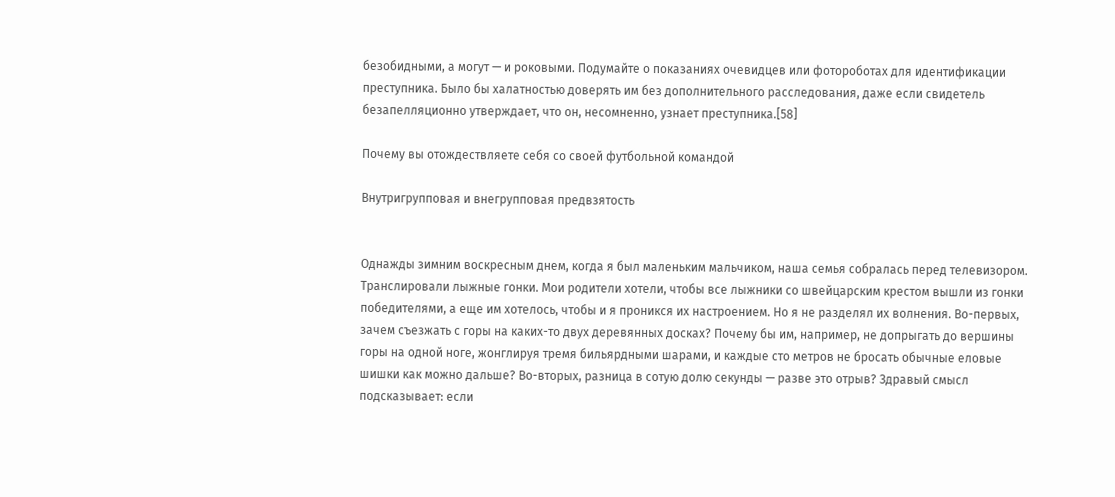безобидными, а могут — и роковыми. Подумайте о показаниях очевидцев или фотороботах для идентификации преступника. Было бы халатностью доверять им без дополнительного расследования, даже если свидетель безапелляционно утверждает, что он, несомненно, узнает преступника.[58]

Почему вы отождествляете себя со своей футбольной командой

Внутригрупповая и внегрупповая предвзятость


Однажды зимним воскресным днем, когда я был маленьким мальчиком, наша семья собралась перед телевизором. Транслировали лыжные гонки. Мои родители хотели, чтобы все лыжники со швейцарским крестом вышли из гонки победителями, а еще им хотелось, чтобы и я проникся их настроением. Но я не разделял их волнения. Во-первых, зачем съезжать с горы на каких-то двух деревянных досках? Почему бы им, например, не допрыгать до вершины горы на одной ноге, жонглируя тремя бильярдными шарами, и каждые сто метров не бросать обычные еловые шишки как можно дальше? Во-вторых, разница в сотую долю секунды — разве это отрыв? Здравый смысл подсказывает: если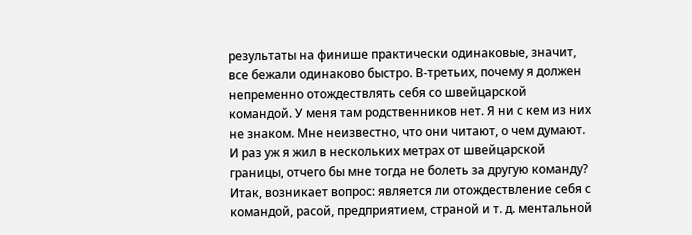результаты на финише практически одинаковые, значит, все бежали одинаково быстро. В-третьих, почему я должен непременно отождествлять себя со швейцарской командой. У меня там родственников нет. Я ни с кем из них не знаком. Мне неизвестно, что они читают, о чем думают. И раз уж я жил в нескольких метрах от швейцарской границы, отчего бы мне тогда не болеть за другую команду? Итак, возникает вопрос: является ли отождествление себя с командой, расой, предприятием, страной и т. д. ментальной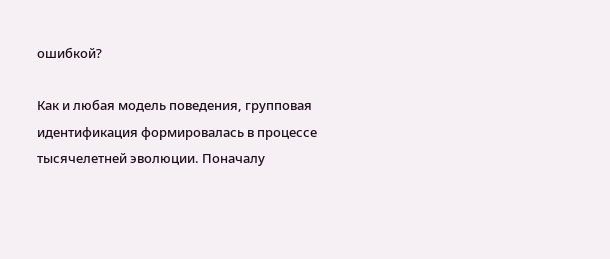ошибкой?

Как и любая модель поведения, групповая идентификация формировалась в процессе тысячелетней эволюции. Поначалу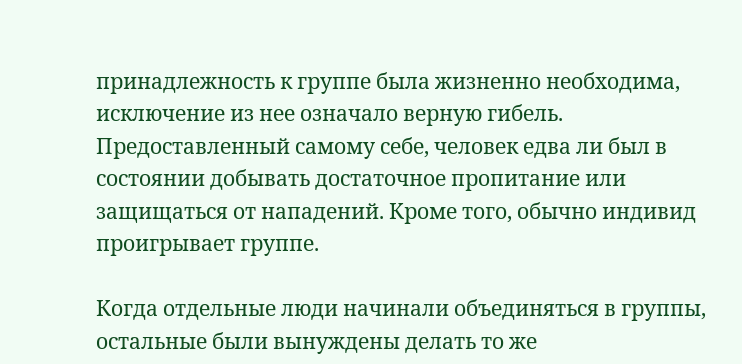принадлежность к группе была жизненно необходима, исключение из нее означало верную гибель. Предоставленный самому себе, человек едва ли был в состоянии добывать достаточное пропитание или защищаться от нападений. Кроме того, обычно индивид проигрывает группе.

Когда отдельные люди начинали объединяться в группы, остальные были вынуждены делать то же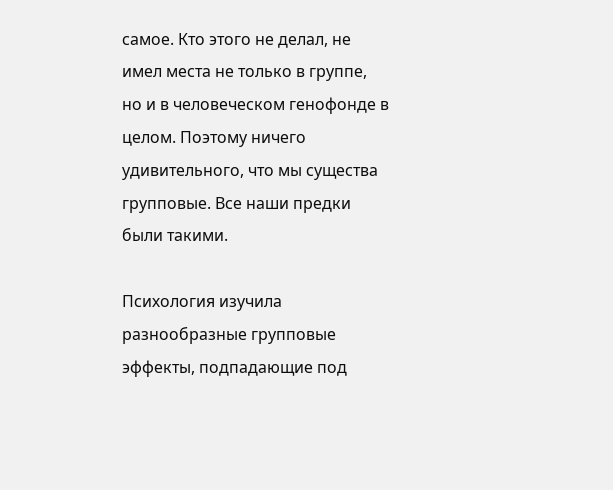самое. Кто этого не делал, не имел места не только в группе, но и в человеческом генофонде в целом. Поэтому ничего удивительного, что мы существа групповые. Все наши предки были такими.

Психология изучила разнообразные групповые эффекты, подпадающие под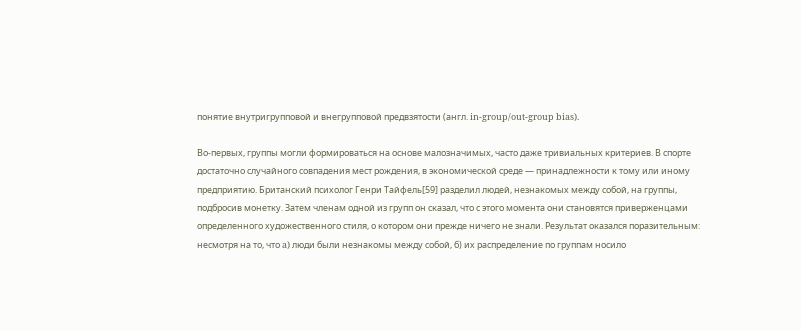понятие внутригрупповой и внегрупповой предвзятости (англ. in-group/out-group bias).

Во-первых, группы могли формироваться на основе малозначимых, часто даже тривиальных критериев. В спорте достаточно случайного совпадения мест рождения, в экономической среде — принадлежности к тому или иному предприятию. Британский психолог Генри Тайфель[59] разделил людей, незнакомых между собой, на группы, подбросив монетку. Затем членам одной из групп он сказал, что с этого момента они становятся приверженцами определенного художественного стиля, о котором они прежде ничего не знали. Результат оказался поразительным: несмотря на то, что a) люди были незнакомы между собой, б) их распределение по группам носило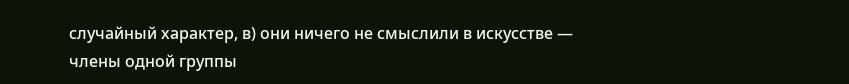случайный характер, в) они ничего не смыслили в искусстве — члены одной группы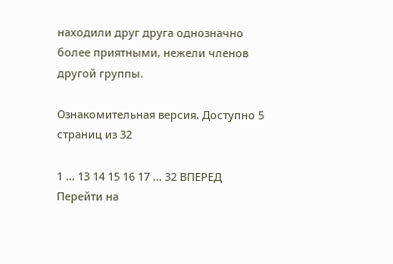находили друг друга однозначно более приятными, нежели членов другой группы.

Ознакомительная версия. Доступно 5 страниц из 32

1 ... 13 14 15 16 17 ... 32 ВПЕРЕД
Перейти на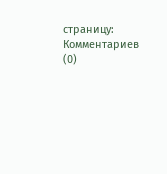страницу:
Комментариев (0)